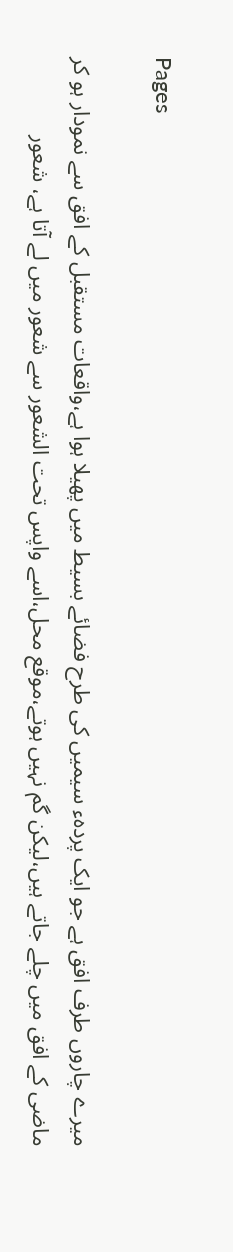Pages

میرے چاروں طرف افق ہے جو ایک پردہء سیمیں کی طرح فضائے بسیط میں پھیلا ہوا ہے،واقعات مستقبل کے افق سے نمودار ہو کر ماضی کے افق میں چلے جاتے ہیں،لیکن گم نہیں ہوتے،موقع محل،اسے واپس تحت الشعور سے شعور میں لے آتا ہے، شعور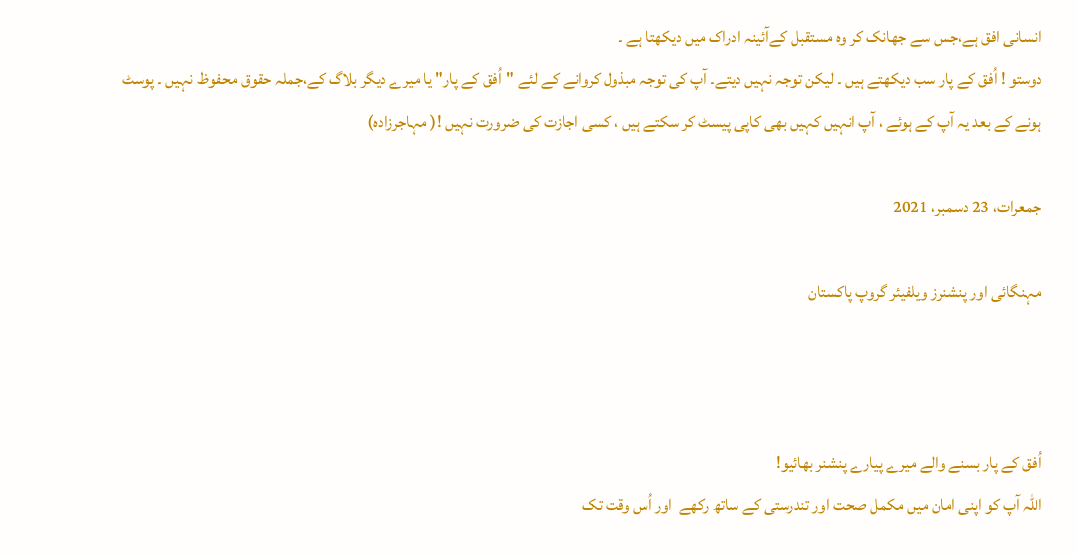انسانی افق ہے،جس سے جھانک کر وہ مستقبل کےآئینہ ادراک میں دیکھتا ہے ۔
دوستو ! اُفق کے پار سب دیکھتے ہیں ۔ لیکن توجہ نہیں دیتے۔ آپ کی توجہ مبذول کروانے کے لئے "اُفق کے پار" یا میرے دیگر بلاگ کے،جملہ حقوق محفوظ نہیں ۔ پوسٹ ہونے کے بعد یہ آپ کے ہوئے ، آپ انہیں کہیں بھی کاپی پیسٹ کر سکتے ہیں ، کسی اجازت کی ضرورت نہیں !( مہاجرزادہ)

جمعرات، 23 دسمبر، 2021

مہنگائی اور پنشنرز ویلفیئر گروپ پاکستان



اُفق کے پار بسنے والے میرے پیارے پنشنر بھائیو!
اللہ آپ کو اپنی امان میں مکمل صحت اور تندرستی کے ساتھ رکھے  اور اُس وقت تک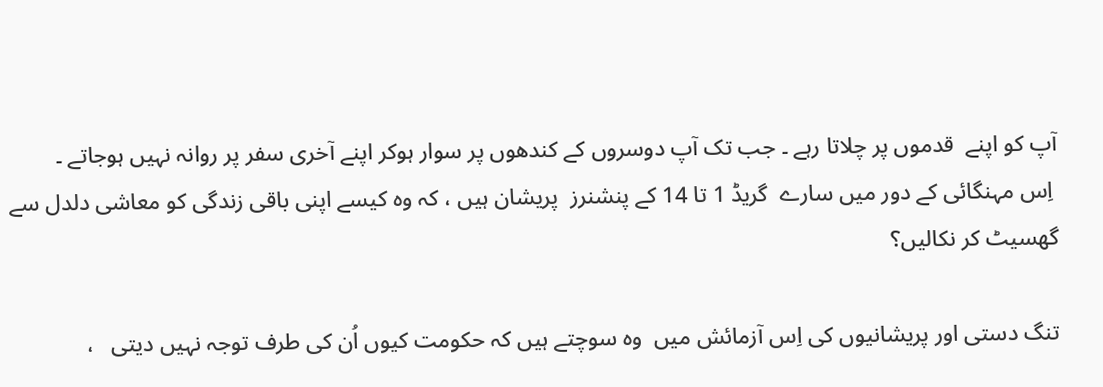آپ کو اپنے  قدموں پر چلاتا رہے ۔ جب تک آپ دوسروں کے کندھوں پر سوار ہوکر اپنے آخری سفر پر روانہ نہیں ہوجاتے ۔
 اِس مہنگائی کے دور میں سارے  گریڈ 1 تا 14 کے پنشنرز  پریشان ہیں ، کہ وہ کیسے اپنی باقی زندگی کو معاشی دلدل سے گھسیٹ کر نکالیں؟

تنگ دستی اور پریشانیوں کی اِس آزمائش میں  وہ سوچتے ہیں کہ حکومت کیوں اُن کی طرف توجہ نہیں دیتی   ،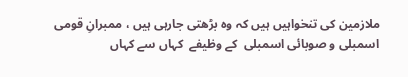ملازمین کی تنخواہیں ہیں کہ وہ بڑھتی جارہی ہیں ، ممبرانِ قومی اسمبلی و صوبائی اسمبلی  کے وظیفے  کہاں سے کہاں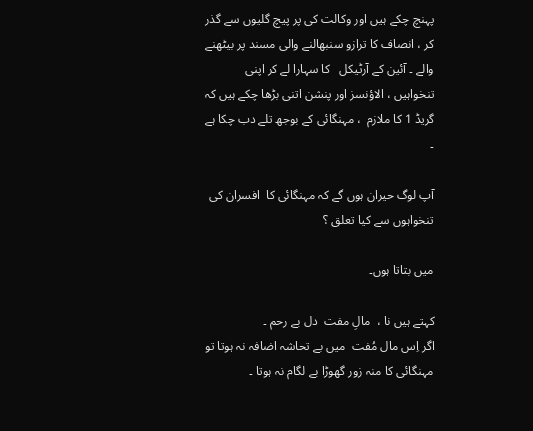پہنچ چکے ہیں اور وکالت کی پر پیچ گلیوں سے گذر کر ، انصاف کا ترازو سنبھالنے والی مسند پر بیٹھنے والے ۔ آئین کے آرٹیکل   کا سہارا لے کر اپنی تنخواہیں ، الاؤنسز اور پنشن اتنی بڑھا چکے ہیں کہ گریڈ 1 کا ملازم  ، مہنگائی کے بوجھ تلے دب چکا ہے ۔

آپ لوگ حیران ہوں گے کہ مہنگائی کا  افسران کی تنخواہوں سے کیا تعلق ؟

میں بتاتا ہوں۔

کہتے ہیں نا ،  مالِ مفت  دل بے رحم ۔
اگر اِس مال مُفت  میں بے تحاشہ اضافہ نہ ہوتا تو مہنگائی کا منہ زور گھوڑا بے لگام نہ ہوتا ۔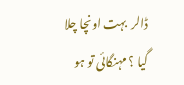ڈالر  بہت اونچا چلا گیا ؟ مہنگائی تو ہو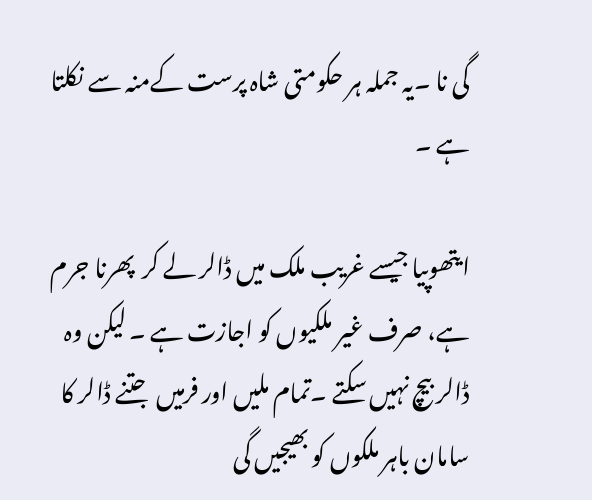گی نا ۔یہ جملہ ہر حکومتی شاہ پرست کےمنہ سے نکلتا ہے ۔

ایتھوپیا جیسے غریب ملک میں ڈالر لے کر  پھرنا جرم ہے، صرف غیر ملکیوں کو اجازت ہے ۔ لیکن وہ ڈالر بیچ نہیں سکتے ۔تمام ملیں اور فرمیں  جتنے ڈالر کا سامان باہر ملکوں کو بھیجیں گی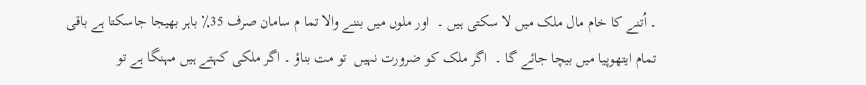۔ اُتنے کا خام مال ملک میں لا سکتی ہیں ۔  اور ملوں میں بننے والا تما م سامان صرف 35٪ باہر بھیجا جاسکتا ہے باقی تمام ایتھوپیا میں بیچا جائے گا ۔  اگر ملک کو ضرورت نہیں  تو مت بناؤ ۔ اگر ملکی کہتے ہیں مہنگا ہے تو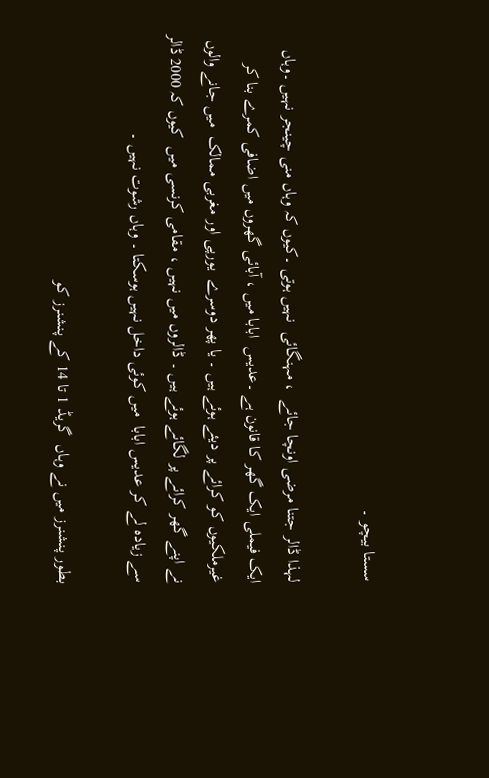سستا بیچو ۔

لہذا ڈالر جتنا مرضی اونچا جائے  ، مہنگائی  نہیں ہوتی ۔کیوں کہ وہاں منی چینجر نہیں ۔وہاں ایک فیملی ایک گھر کا قانون ہے ۔عدیس  ابابا میں ، آبائی گھروں میں اضافی کمرے بنا کر  غیرملکیوں کو کرائے پر دیئے ہوئے ہیں ۔ یا پھر دوسرے  یورپی اور مغربی ممالک  میں جانے والوں نے اپنے گھر کرائے پر لگائے ہوئے ہیں ۔ ڈالروں میں نہیں ، مقامی کرنسی میں  کیوں کہ 2000 ڈالر سے زیادہ لے کر عدیس ابابا  میں کوئی داخل نہیں ہوسکتا ۔ وہاں رشوت نہیں ۔

بطور پنشنرز میں نے وہاں  گریڈ 1 تا 14 کے پنشنرز کو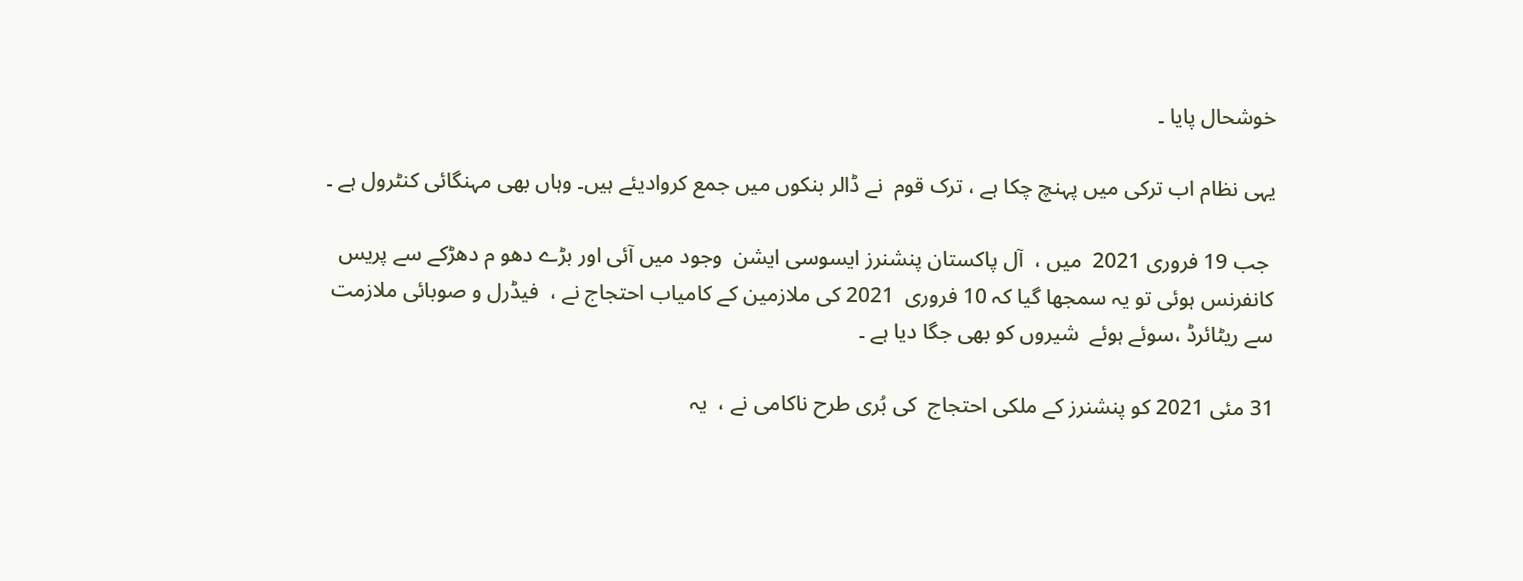خوشحال پایا ۔

یہی نظام اب ترکی میں پہنچ چکا ہے ، ترک قوم  نے ڈالر بنکوں میں جمع کروادیئے ہیں۔ وہاں بھی مہنگائی کنٹرول ہے ۔

 جب 19 فروری 2021  میں ،  آل پاکستان پنشنرز ایسوسی ایشن  وجود میں آئی اور بڑے دھو م دھڑکے سے پریس کانفرنس ہوئی تو یہ سمجھا گیا کہ 10 فروری  2021 کی ملازمین کے کامیاب احتجاج نے ،  فیڈرل و صوبائی ملازمت    سے ریٹائرڈ ،سوئے ہوئے  شیروں کو بھی جگا دیا ہے ۔

31 مئی 2021 کو پنشنرز کے ملکی احتجاج  کی بُری طرح ناکامی نے ،  یہ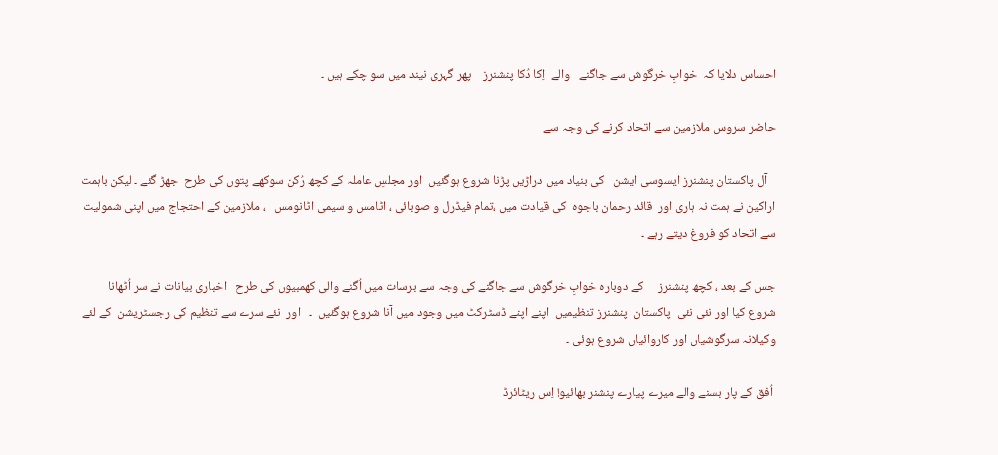احساس دلایا کہ  خوابِ خرگوش سے جاگنے   والے  اِکا دُکا پنشنرز    پھر گہری نیند میں سو چکے ہیں ۔

حاضر سروس ملازمین سے اتحاد کرنے کی وجہ سے

   آل پاکستان پنشنرز ایسوسی ایشن   کی بنیاد میں دراڑیں پڑنا شروع ہوگئیں  اور مجلسِ عاملہ کے کچھ رُکن سوکھے پتوں کی طرح  جھڑ گئے ۔ لیکن باہمت  اراکین نے ہمت نہ ہاری اور  قائد رحمان باجوہ  کی قیادت میں ،تمام فیڈرل و صوبائی ، اٹامس و سیمی اٹانومس   ، ملازمین کے احتجاج میں اپنی شمولیت  سے اتحاد کو فروغ دیتے رہے ۔

جس کے بعد ، کچھ پنشنرز     کے دوبارہ خوابِ خرگوش سے جاگنے کی وجہ سے برسات میں اُگنے والی کھمبیوں کی طرح   اخباری بیانات نے سر اُٹھانا  شروع کیا اور نئی نئی  پاکستان  پنشنرز تنظیمیں  اپنے اپنے ڈسٹرکٹ میں وجود میں آنا شروع ہوگئیں  ۔   اور  نئے سرے سے تنظیم کی رجسٹریشن  کے لئے وکیلانہ سرگوشیاں اور کاروائیاں شروع ہوئی ۔

 اُفق کے پار بسنے والے میرے پیارے پنشنر بھائیو! اِس ریٹائرڈ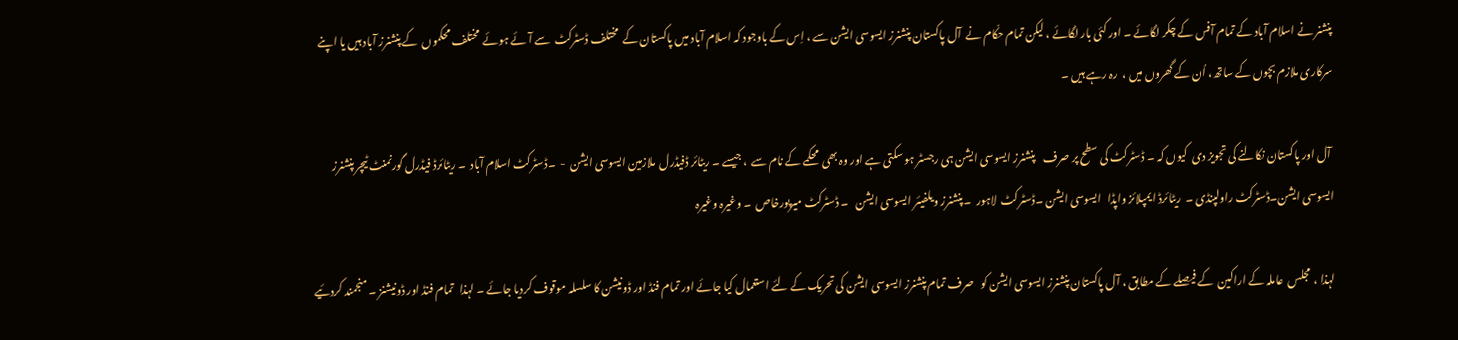پنشنر نے اسلام آباد کے تمام آفس کے چکر لگائے ۔ اور کئی بار لگائے ، لیکن تمام حکّام نے  آل پاکستان پنشنرز ایسوسی ایشن سے ، اِس کے باوجود کہ اسلام آباد میں پاکستان کے  مختلف ڈسٹرکٹ  سے آئے ہوئے  مختلف محکموں  کے پنشنرز آباد ہیں یا اپنے   سرکاری ملازم بچوں کے ساتھ، اُن کے گھروں میں ،  رہ رہے ہیں ۔

 آل اور پاکستان نکالنے کی تجویز دی  کیوں کہ ۔ ڈسٹرکٹ کی سطح پر صرف    پنشنرز ایسوسی ایشن ہی رجسٹر ہو سکتی ہے اور وہ بھی  محکمے کے نام سے  ، جیسے ۔ ریٹائر ڈفیڈرل  ملازمین ایسوسی ایشن  -  ۔ڈسٹرکٹ اسلام آباد  ۔ ریٹائرڈ فیڈرل گورنمنٹ ٹیچر پنشنرز ایسوسی ایشن۔ڈسٹرکٹ راولپنڈی ۔  ریٹائرڈ ایمپلائز واپڈا   ایسوسی ایشن ۔ڈسٹرکٹ  لاہور  ۔ پنشنرز ویلفیئر ایسوسی ایشن   ۔ ڈسٹرکٹ میرپورخاص  ۔ وغیرہ وغیرہ

لہذا ،  مجلس  عاملہ کے اراکین  کے فیصلے کے مطابق ، آل پاکستان پنشنرز ایسوسی ایشن کو   صرف تمام پنشنرز ایسوسی ایشن کی تحریک کے لئے استعمال کیا جائے اور تمام فنڈ اور ڈونیشن کا سلسلہ موقوف کردیا جائے ۔ لہذا   تمام فنڈ اور ڈونیشنز ۔ منجمند کردئیے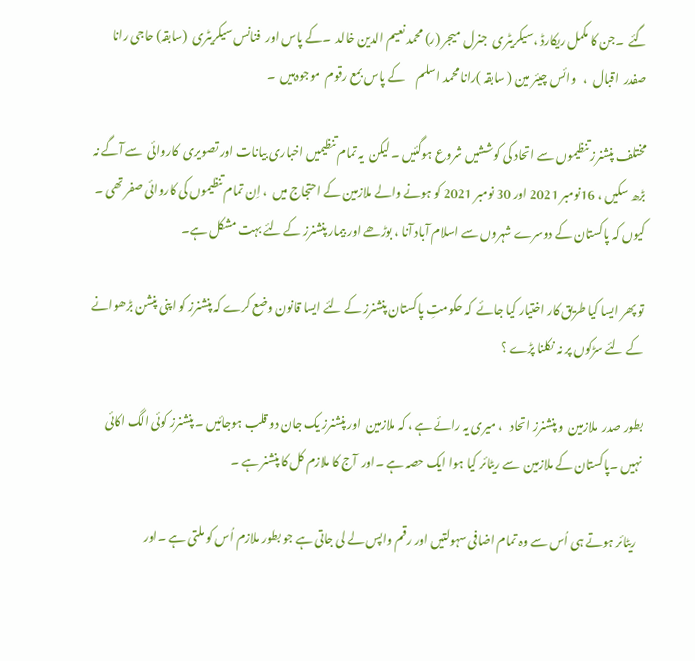گئے  ۔جن کا مکمل ریکارڈ ،سیکریٹری  جنرل  میجر (ر) محمد نعیم الدین خالد  ۔کے پاس اور  فنانس سیکریٹری  (سابقہ) حاجی رانا صفدر  اقبال  ،   وائس چیئر مین ( سابقہ )رانا محمد اسلم     کے پاس بمع رقوم  موجودہیں  ۔

مختلف پنشنرز تنظیموں سے اتحاد کی کوششیں شروع ہوگئیں ۔ لیکن  یہ تمام تنظیمیں اخباری بیانات اور تصویری  کاروائی  سے آگے نہ بڑھ سکیں ، 16نومبر 2021 اور 30 نومبر 2021 کو ہونے والے ملازمین کے احتجاج میں  ، اِن تمام تنظیموں کی کاروائی صفر تھی ۔ کیوں کہ پاکستان کے دوسرے شہروں سے اسلام آباد آنا ، بوڑھے اور بیمار پنشنرز کے لئے بہت مشکل ہے۔

تو پھر ایسا کیا طریق کار اختیار کیا جائے  کہ حکومتِ پاکستان پنشنرز کے لئے ایسا قانون وضع کرے کہ پنشنرز کو اپنی پنشن بڑھوانے کے لئے سڑکوں پر نہ نکلنا پڑے ؟

بطور صدر  ملازمین  و پنشنرز اتحاد   ، میری یہ رائے ہے ، کہ ملازمین  اور پنشنرز یک جان دو قلب ہوجائیں ۔ پنشنرز کوئی الگ اکائی نہیں ۔پاکستان کے ملازمین  سے ریٹائر کیا ہوا ایک حصہ ہے ۔اور  آج کا ملازم کل کا پنشنر ہے ۔

  ریٹائر ہوتے ہی اُس سے وہ تمام اضافی سہولتیں اور رقم واپس لے لی جاتی ہے جو بطور ملازم اُس کو ملتی ہے ۔اور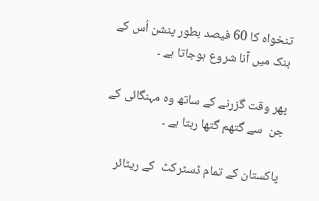تنخواہ کا 60 فیصد بطور پنشن اُس کے بنک میں آنا شروع ہوجاتا ہے ۔

پھر وقت گزرنے کے ساتھ وہ مہنگائی کے جن  سے گتھم گتھا رہتا ہے ۔

 پاکستان کے تمام ڈسٹرکٹ  کے ریٹائر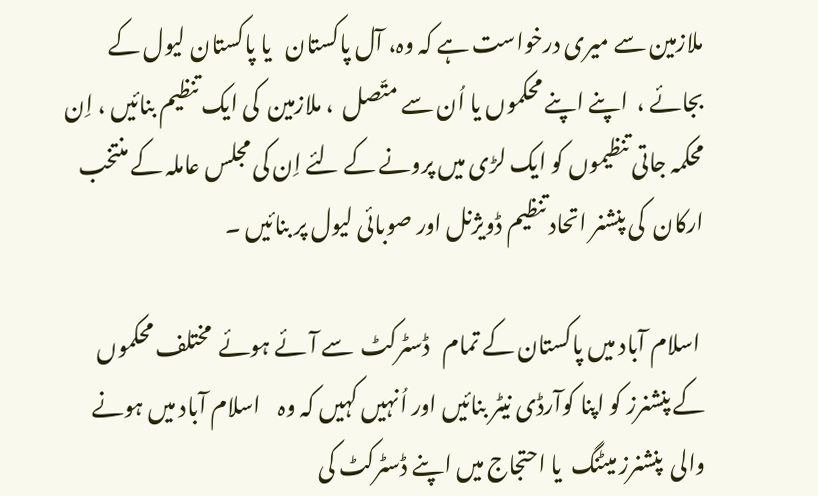ملازمین سے میری درخواست ہے کہ وہ، آل پاکستان   یا پاکستان لیول کے بجائے ،  اپنے اپنے محکموں یا اُن سے متّصل  ، ملازمین  کی ایک تنظیم بنائیں ، اِن محکمہ جاتی تنظیموں کو ایک لڑی میں پرونے کے لئے اِن کی مجلس عاملہ کے منتخب ارکان  کی پنشنر اتحاد تنظیم ڈویژنل اور صوبائی لیول پر بنائیں ۔

 اسلام آباد میں پاکستان کے تمام   ڈسٹرکٹ  سے آئے ہوئے  مختلف محکموں  کے پنشنرز کو اپنا کوآرڈی نیٹر بنائیں اور اُنہیں کہیں کہ وہ    اسلام آباد میں ہونے والی  پنشنرز میٹنگ  یا احتجاج میں اپنے ڈسٹرکٹ کی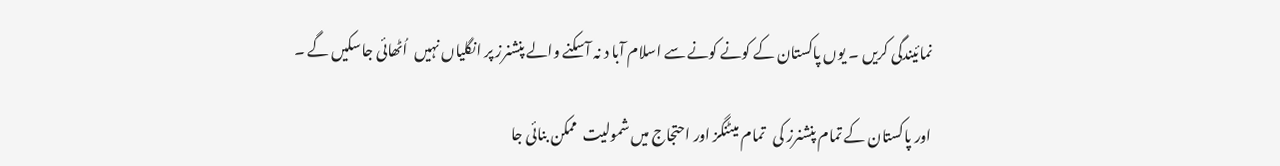نمائیندگی کریں ۔ یوں پاکستان کے کونے کونے سے اسلام آبا د نہ آسکنے والے پنشنرز پر انگلیاں نہیں  اُٹھائی جاسکیں گے ۔

اور پاکستان کے تمام پنشنرز کی   تمام میٹنگز اور احتجاج میں شمولیت  ممکن بنائی جا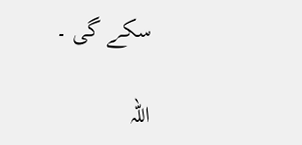سکے گی ۔

اللہ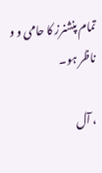تمام پنشنرز کا حامی و و ناظر ہو۔

، آل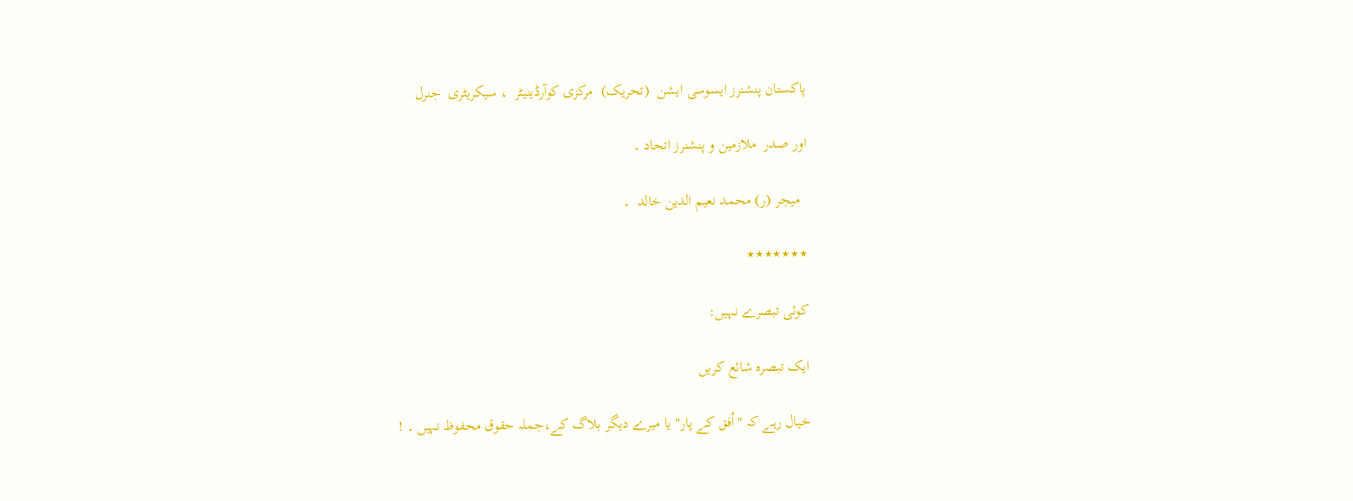پاکستان پنشنرز ایسوسی ایشن  (تحریک)  مرکزی کوآرڈینیٹر  ، سیکریٹری  جنرل

اور صدر  ملازمین و پنشنرز اتحاد ۔

  میجر (ر) محمد نعیم الدین خالد  ۔

٭٭٭٭٭٭٭

کوئی تبصرے نہیں:

ایک تبصرہ شائع کریں

خیال رہے کہ "اُفق کے پار" یا میرے دیگر بلاگ کے،جملہ حقوق محفوظ نہیں ۔ !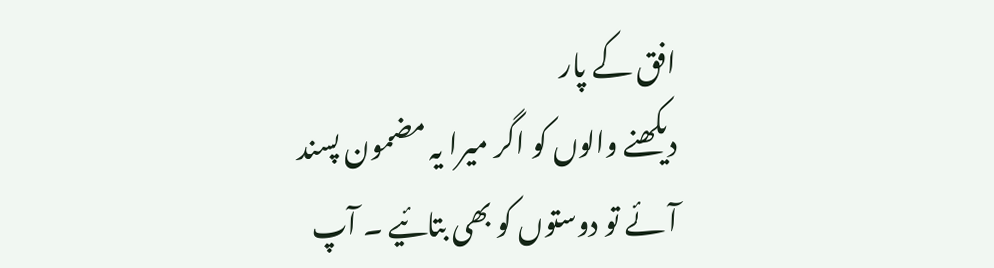افق کے پار
دیکھنے والوں کو اگر میرا یہ مضمون پسند آئے تو دوستوں کو بھی بتائیے ۔ آپ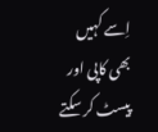اِسے کہیں بھی کاپی اور پیسٹ کر سکتے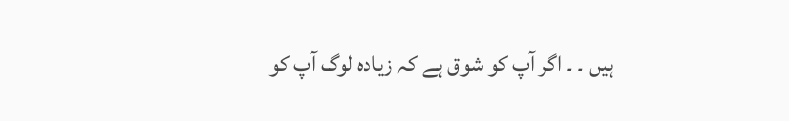ہیں ۔ ۔ اگر آپ کو شوق ہے کہ زیادہ لوگ آپ کو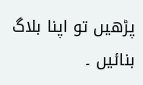پڑھیں تو اپنا بلاگ بنائیں ۔